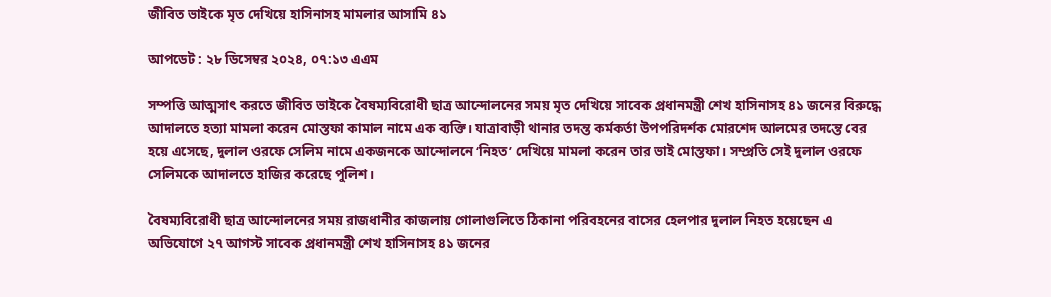জীবিত ভাইকে মৃত দেখিয়ে হাসিনাসহ মামলার আসামি ৪১

আপডেট : ২৮ ডিসেম্বর ২০২৪, ০৭:১৩ এএম

সম্পত্তি আত্মসাৎ করতে জীবিত ভাইকে বৈষম্যবিরোধী ছাত্র আন্দোলনের সময় মৃত দেখিয়ে সাবেক প্রধানমন্ত্রী শেখ হাসিনাসহ ৪১ জনের বিরুদ্ধে আদালতে হত্যা মামলা করেন মোস্তফা কামাল নামে এক ব্যক্তি। যাত্রাবাড়ী থানার তদন্ত কর্মকর্তা উপপরিদর্শক মোরশেদ আলমের তদন্তে বের হয়ে এসেছে, দুলাল ওরফে সেলিম নামে একজনকে আন্দোলনে ‘নিহত’ দেখিয়ে মামলা করেন তার ভাই মোস্তফা। সম্প্রতি সেই দুলাল ওরফে সেলিমকে আদালতে হাজির করেছে পুলিশ।

বৈষম্যবিরোধী ছাত্র আন্দোলনের সময় রাজধানীর কাজলায় গোলাগুলিতে ঠিকানা পরিবহনের বাসের হেলপার দুলাল নিহত হয়েছেন এ অভিযোগে ২৭ আগস্ট সাবেক প্রধানমন্ত্রী শেখ হাসিনাসহ ৪১ জনের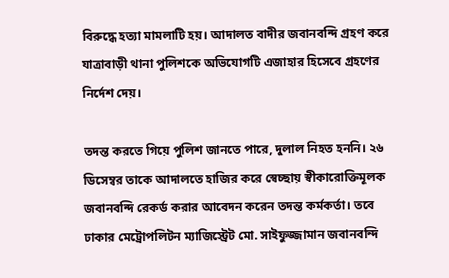বিরুদ্ধে হত্যা মামলাটি হয়। আদালত বাদীর জবানবন্দি গ্রহণ করে যাত্রাবাড়ী থানা পুলিশকে অভিযোগটি এজাহার হিসেবে গ্রহণের নির্দেশ দেয়।

তদন্ত করতে গিয়ে পুলিশ জানতে পারে, দুলাল নিহত হননি। ২৬ ডিসেম্বর তাকে আদালতে হাজির করে স্বেচ্ছায় স্বীকারোক্তিমূলক জবানবন্দি রেকর্ড করার আবেদন করেন তদন্ত কর্মকর্তা। তবে ঢাকার মেট্রোপলিটন ম্যাজিস্ট্রেট মো. সাইফুজ্জামান জবানবন্দি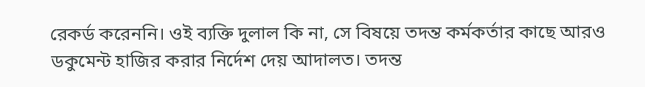রেকর্ড করেননি। ওই ব্যক্তি দুলাল কি না, সে বিষয়ে তদন্ত কর্মকর্তার কাছে আরও ডকুমেন্ট হাজির করার নির্দেশ দেয় আদালত। তদন্ত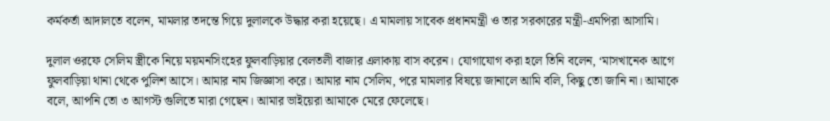কর্মকর্তা আদালতে বলেন, মামলার তদন্তে গিয়ে দুলালকে উদ্ধার করা হয়েছে। এ মামলায় সাবেক প্রধানমন্ত্রী ও তার সরকারের মন্ত্রী-এমপিরা আসামি।

দুলাল ওরফে সেলিম স্ত্রীকে নিয়ে ময়মনসিংহের ফুলবাড়িয়ার বেলতলী বাজার এলাকায় বাস করেন। যোগাযোগ করা হলে তিনি বলেন, ‘মাসখানেক আগে ফুলবাড়িয়া থানা থেকে পুলিশ আসে। আমার নাম জিজ্ঞাসা করে। আমার নাম সেলিম, পরে মামলার বিষয়ে জানালে আমি বলি, কিছু তো জানি না। আমাকে বলে, আপনি তো ৩ আগস্ট গুলিতে মারা গেছেন। আমার ভাইয়েরা আমাকে মেরে ফেলেছে।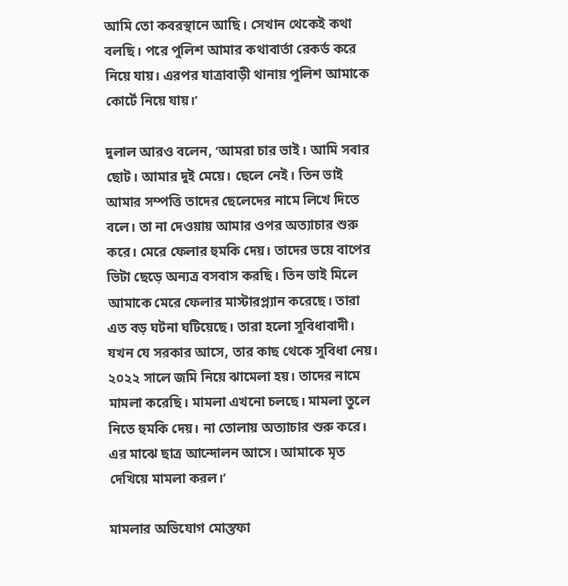আমি তো কবরস্থানে আছি। সেখান থেকেই কথা বলছি। পরে পুলিশ আমার কথাবার্তা রেকর্ড করে নিয়ে যায়। এরপর যাত্রাবাড়ী থানায় পুলিশ আমাকে কোর্টে নিয়ে যায়।’

দুলাল আরও বলেন, ‘আমরা চার ভাই। আমি সবার ছোট। আমার দুই মেয়ে। ছেলে নেই। তিন ভাই আমার সম্পত্তি তাদের ছেলেদের নামে লিখে দিতে বলে। তা না দেওয়ায় আমার ওপর অত্যাচার শুরু করে। মেরে ফেলার হুমকি দেয়। তাদের ভয়ে বাপের ভিটা ছেড়ে অন্যত্র বসবাস করছি। তিন ভাই মিলে আমাকে মেরে ফেলার মাস্টারপ্ল্যান করেছে। তারা এত বড় ঘটনা ঘটিয়েছে। তারা হলো সুবিধাবাদী। যখন যে সরকার আসে, তার কাছ থেকে সুবিধা নেয়। ২০২২ সালে জমি নিয়ে ঝামেলা হয়। তাদের নামে মামলা করেছি। মামলা এখনো চলছে। মামলা তুলে নিতে হুমকি দেয়। না তোলায় অত্যাচার শুরু করে। এর মাঝে ছাত্র আন্দোলন আসে। আমাকে মৃত দেখিয়ে মামলা করল।’

মামলার অভিযোগ মোস্তফা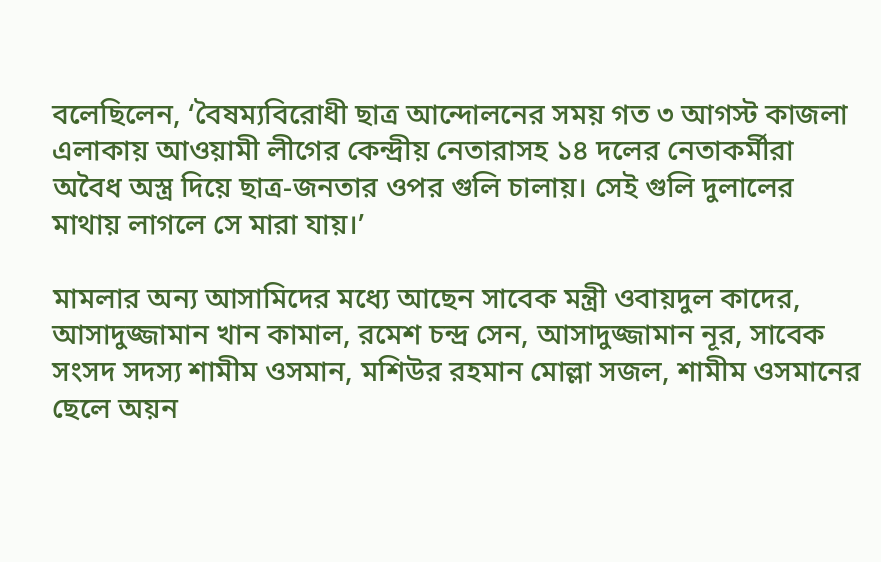বলেছিলেন, ‘বৈষম্যবিরোধী ছাত্র আন্দোলনের সময় গত ৩ আগস্ট কাজলা এলাকায় আওয়ামী লীগের কেন্দ্রীয় নেতারাসহ ১৪ দলের নেতাকর্মীরা অবৈধ অস্ত্র দিয়ে ছাত্র-জনতার ওপর গুলি চালায়। সেই গুলি দুলালের মাথায় লাগলে সে মারা যায়।’

মামলার অন্য আসামিদের মধ্যে আছেন সাবেক মন্ত্রী ওবায়দুল কাদের, আসাদুজ্জামান খান কামাল, রমেশ চন্দ্র সেন, আসাদুজ্জামান নূর, সাবেক সংসদ সদস্য শামীম ওসমান, মশিউর রহমান মোল্লা সজল, শামীম ওসমানের ছেলে অয়ন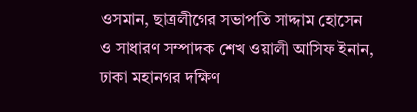ওসমান, ছাত্রলীগের সভাপতি সাদ্দাম হোসেন ও সাধারণ সম্পাদক শেখ ওয়ালী আসিফ ইনান, ঢাকা মহানগর দক্ষিণ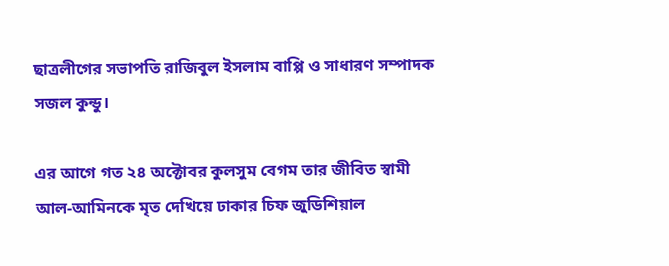ছাত্রলীগের সভাপতি রাজিবুল ইসলাম বাপ্পি ও সাধারণ সম্পাদক সজল কুন্ডু।

এর আগে গত ২৪ অক্টোবর কুলসুম বেগম তার জীবিত স্বামী আল-আমিনকে মৃত দেখিয়ে ঢাকার চিফ জুডিশিয়াল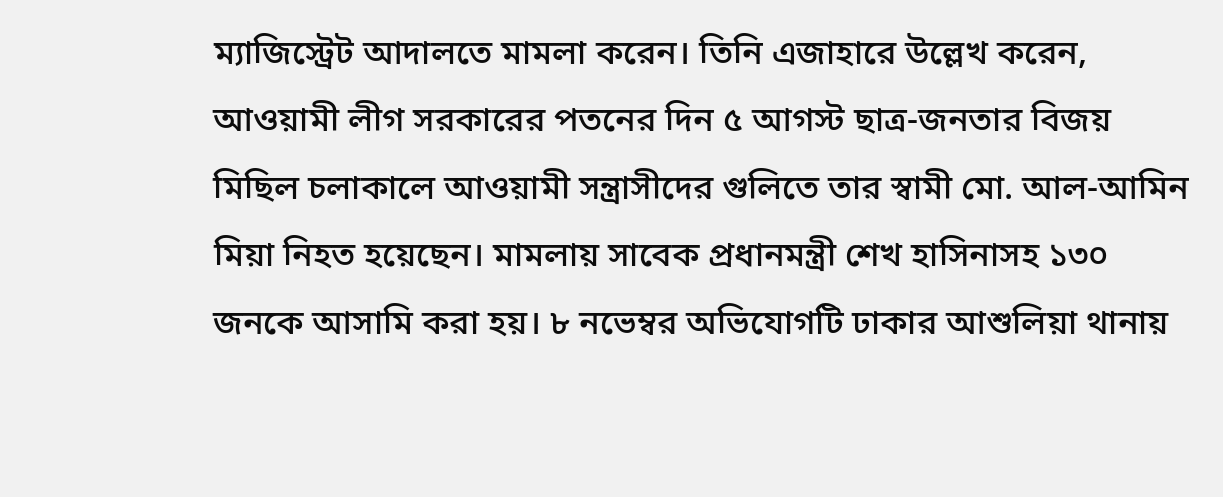ম্যাজিস্ট্রেট আদালতে মামলা করেন। তিনি এজাহারে উল্লেখ করেন, আওয়ামী লীগ সরকারের পতনের দিন ৫ আগস্ট ছাত্র-জনতার বিজয় মিছিল চলাকালে আওয়ামী সন্ত্রাসীদের গুলিতে তার স্বামী মো. আল-আমিন মিয়া নিহত হয়েছেন। মামলায় সাবেক প্রধানমন্ত্রী শেখ হাসিনাসহ ১৩০ জনকে আসামি করা হয়। ৮ নভেম্বর অভিযোগটি ঢাকার আশুলিয়া থানায়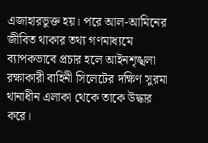এজাহারভুক্ত হয়। পরে আল-আমিনের জীবিত থাকার তথ্য গণমাধ্যমে ব্যাপকভাবে প্রচার হলে আইনশৃঙ্খলা রক্ষাকারী বাহিনী সিলেটের দক্ষিণ সুরমা থানাধীন এলাকা থেকে তাকে উদ্ধার করে।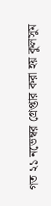গত ২১ নভেম্বর গ্রেপ্তার করা হয় কুলসুম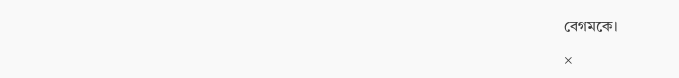বেগমকে।

×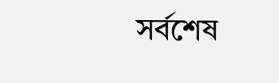সর্বশেষ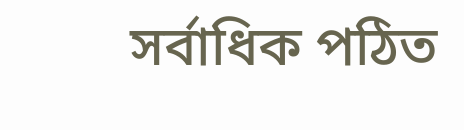সর্বাধিক পঠিত